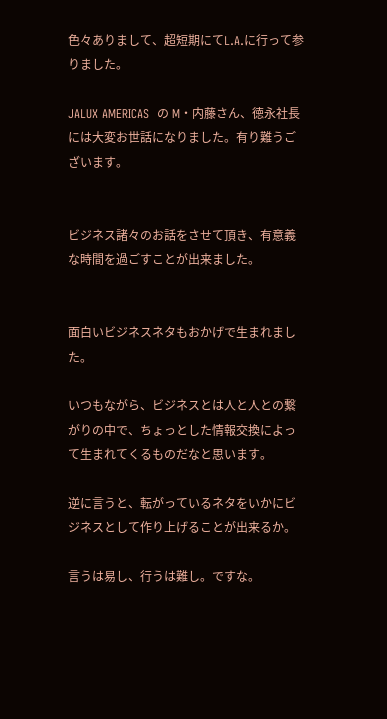色々ありまして、超短期にてL.A.に行って参りました。

JALUX AMERICAS  の M・内藤さん、徳永社長には大変お世話になりました。有り難うございます。


ビジネス諸々のお話をさせて頂き、有意義な時間を過ごすことが出来ました。


面白いビジネスネタもおかげで生まれました。

いつもながら、ビジネスとは人と人との繋がりの中で、ちょっとした情報交換によって生まれてくるものだなと思います。

逆に言うと、転がっているネタをいかにビジネスとして作り上げることが出来るか。

言うは易し、行うは難し。ですな。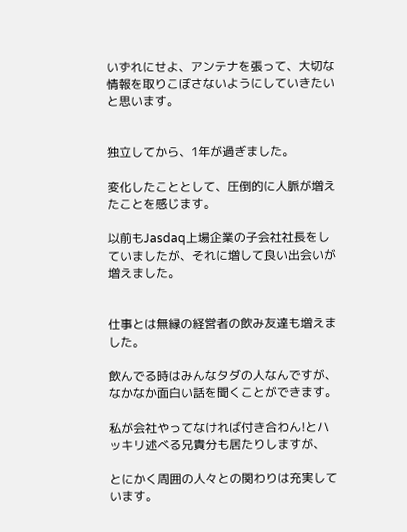いずれにせよ、アンテナを張って、大切な情報を取りこぼさないようにしていきたいと思います。


独立してから、1年が過ぎました。

変化したこととして、圧倒的に人脈が増えたことを感じます。

以前もJasdaq上場企業の子会社社長をしていましたが、それに増して良い出会いが増えました。


仕事とは無縁の経営者の飲み友達も増えました。

飲んでる時はみんなタダの人なんですが、なかなか面白い話を聞くことができます。

私が会社やってなければ付き合わん!とハッキリ述べる兄貴分も居たりしますが、

とにかく周囲の人々との関わりは充実しています。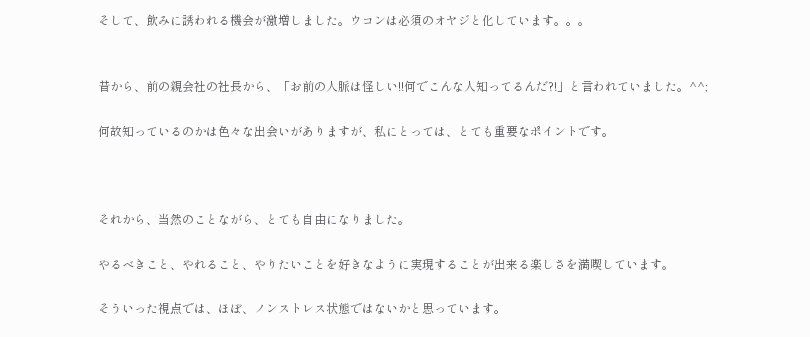そして、飲みに誘われる機会が激増しました。ウコンは必須のオヤジと化しています。。。


昔から、前の親会社の社長から、「お前の人脈は怪しい!!何でこんな人知ってるんだ?!」と言われていました。^^;

何故知っているのかは色々な出会いがありますが、私にとっては、とても重要なポイントです。



それから、当然のことながら、とても自由になりました。

やるべきこと、やれること、やりたいことを好きなように実現することが出来る楽しさを満喫しています。

そういった視点では、ほぼ、ノンストレス状態ではないかと思っています。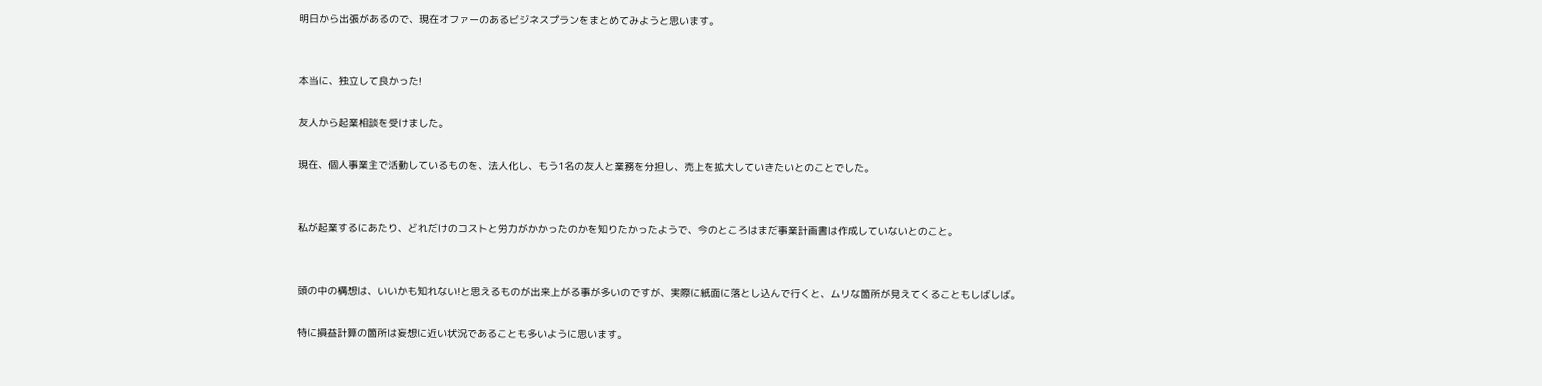明日から出張があるので、現在オファーのあるビジネスプランをまとめてみようと思います。


本当に、独立して良かった!

友人から起業相談を受けました。

現在、個人事業主で活動しているものを、法人化し、もう1名の友人と業務を分担し、売上を拡大していきたいとのことでした。


私が起業するにあたり、どれだけのコストと労力がかかったのかを知りたかったようで、今のところはまだ事業計画書は作成していないとのこと。


頭の中の構想は、いいかも知れない!と思えるものが出来上がる事が多いのですが、実際に紙面に落とし込んで行くと、ムリな箇所が見えてくることもしばしば。

特に損益計算の箇所は妄想に近い状況であることも多いように思います。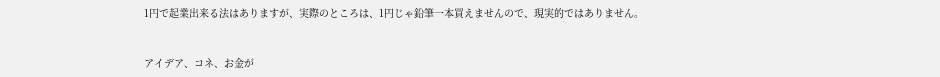1円で起業出来る法はありますが、実際のところは、1円じゃ鉛筆一本買えませんので、現実的ではありません。


アイデア、コネ、お金が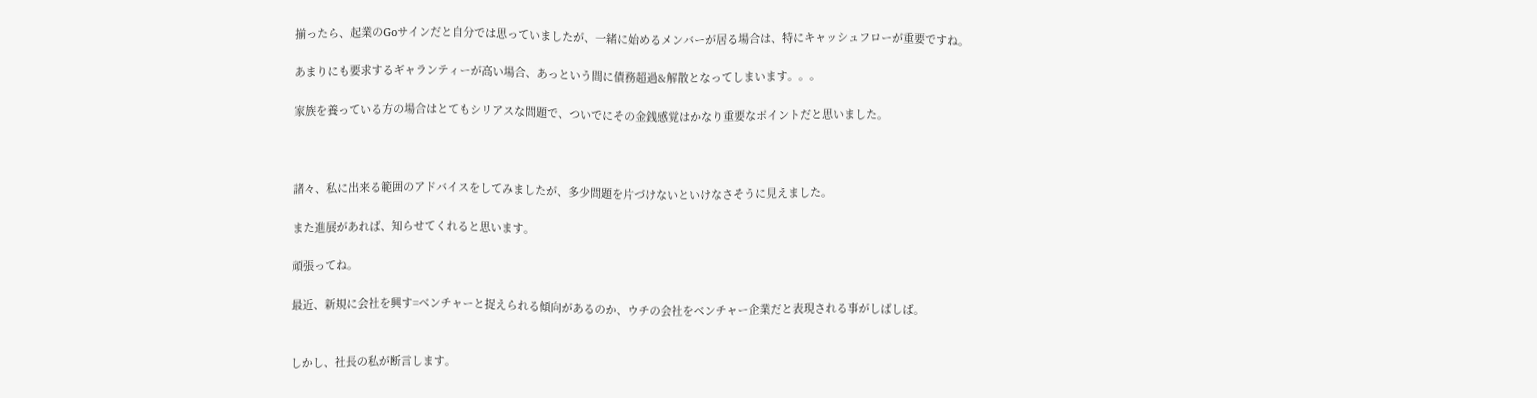揃ったら、起業のGoサインだと自分では思っていましたが、一緒に始めるメンバーが居る場合は、特にキャッシュフローが重要ですね。

あまりにも要求するギャランティーが高い場合、あっという間に債務超過&解散となってしまいます。。。

家族を養っている方の場合はとてもシリアスな問題で、ついでにその金銭感覚はかなり重要なポイントだと思いました。



諸々、私に出来る範囲のアドバイスをしてみましたが、多少問題を片づけないといけなさそうに見えました。

また進展があれば、知らせてくれると思います。

頑張ってね。

最近、新規に会社を興す=ベンチャーと捉えられる傾向があるのか、ウチの会社をベンチャー企業だと表現される事がしばしば。


しかし、社長の私が断言します。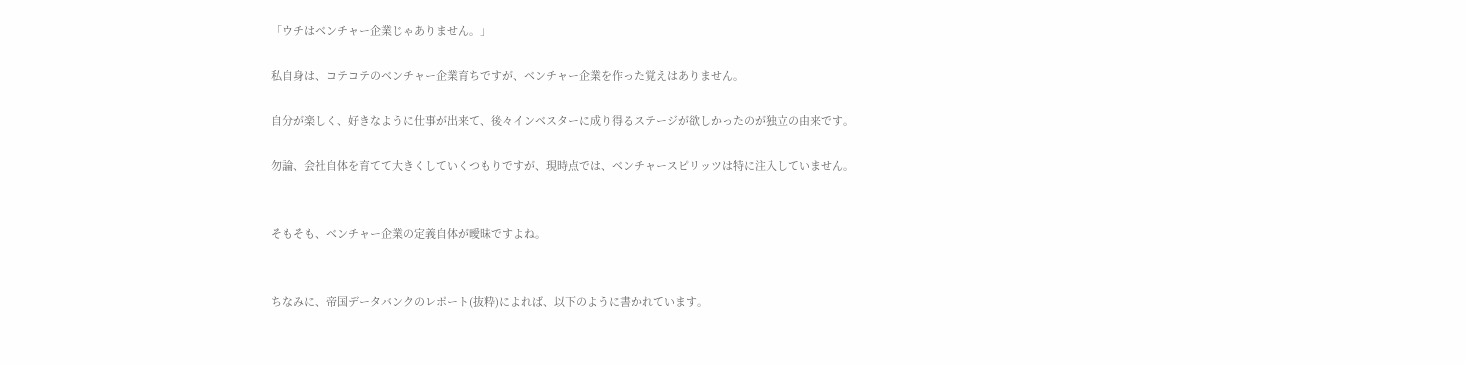「ウチはベンチャー企業じゃありません。」

私自身は、コテコテのベンチャー企業育ちですが、ベンチャー企業を作った覚えはありません。

自分が楽しく、好きなように仕事が出来て、後々インベスターに成り得るステージが欲しかったのが独立の由来です。

勿論、会社自体を育てて大きくしていくつもりですが、現時点では、ベンチャースピリッツは特に注入していません。


そもそも、ベンチャー企業の定義自体が曖昧ですよね。


ちなみに、帝国データバンクのレポート(抜粋)によれば、以下のように書かれています。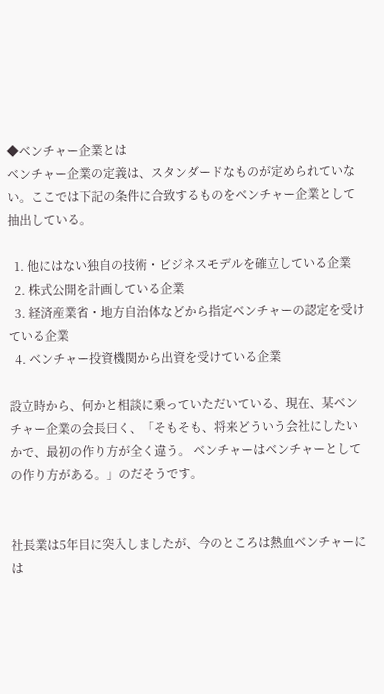◆ベンチャー企業とは
ベンチャー企業の定義は、スタンダードなものが定められていない。ここでは下記の条件に合致するものをベンチャー企業として抽出している。

  1. 他にはない独自の技術・ビジネスモデルを確立している企業
  2. 株式公開を計画している企業
  3. 経済産業省・地方自治体などから指定ベンチャーの認定を受けている企業
  4. ベンチャー投資機関から出資を受けている企業

設立時から、何かと相談に乗っていただいている、現在、某ベンチャー企業の会長曰く、「そもそも、将来どういう会社にしたいかで、最初の作り方が全く違う。 ベンチャーはベンチャーとしての作り方がある。」のだそうです。


社長業は5年目に突入しましたが、今のところは熱血ベンチャーには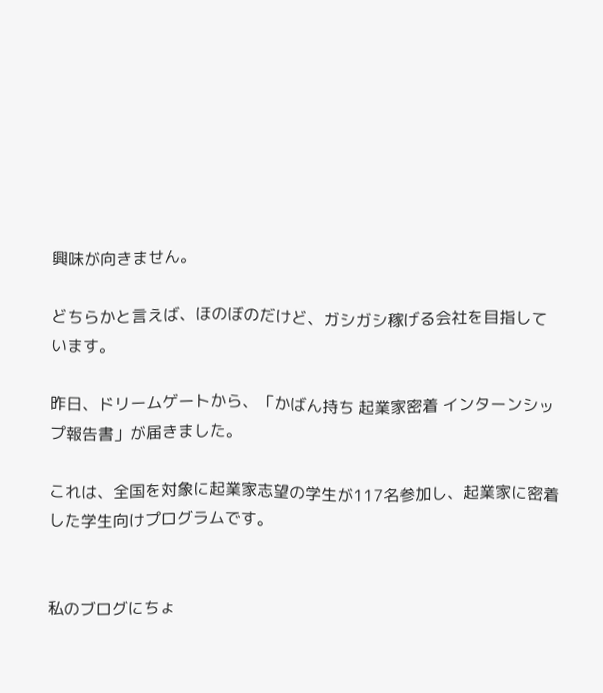興味が向きません。

どちらかと言えば、ほのぼのだけど、ガシガシ稼げる会社を目指しています。

昨日、ドリームゲートから、「かばん持ち 起業家密着 インターンシップ報告書」が届きました。

これは、全国を対象に起業家志望の学生が117名参加し、起業家に密着した学生向けプログラムです。


私のブログにちょ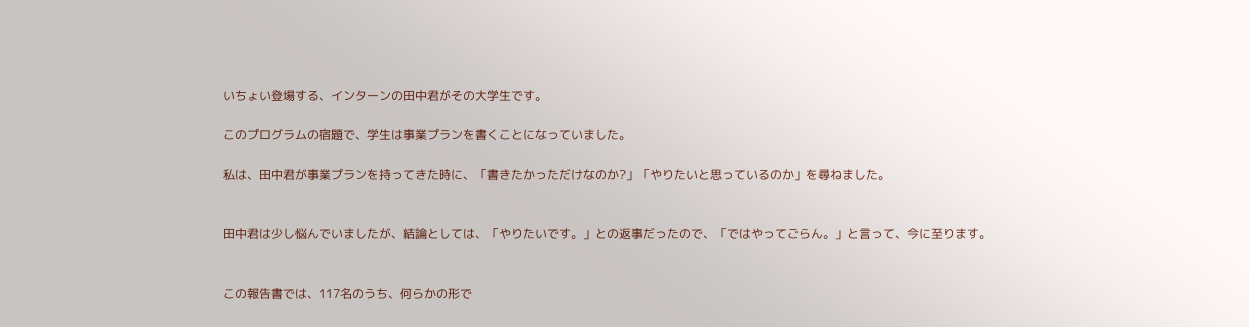いちょい登場する、インターンの田中君がその大学生です。

このプログラムの宿題で、学生は事業プランを書くことになっていました。

私は、田中君が事業プランを持ってきた時に、「書きたかっただけなのか?」「やりたいと思っているのか」を尋ねました。


田中君は少し悩んでいましたが、結論としては、「やりたいです。」との返事だったので、「ではやってごらん。」と言って、今に至ります。


この報告書では、117名のうち、何らかの形で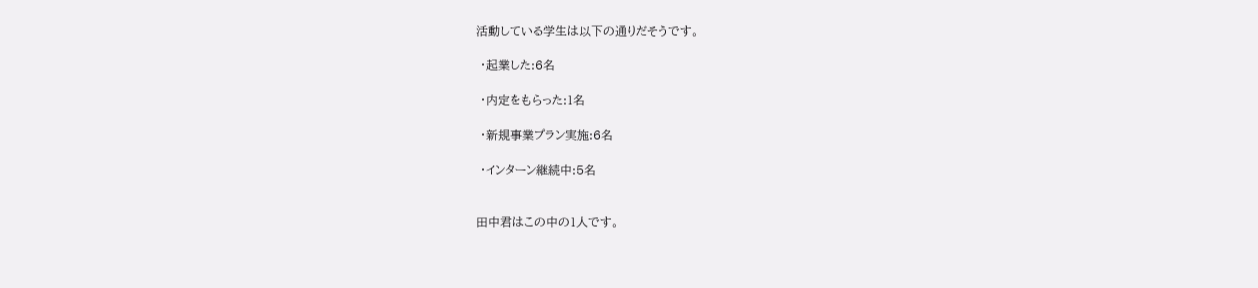活動している学生は以下の通りだそうです。

 ・起業した:6名

 ・内定をもらった:1名

 ・新規事業プラン実施:6名

 ・インターン継続中:5名


田中君はこの中の1人です。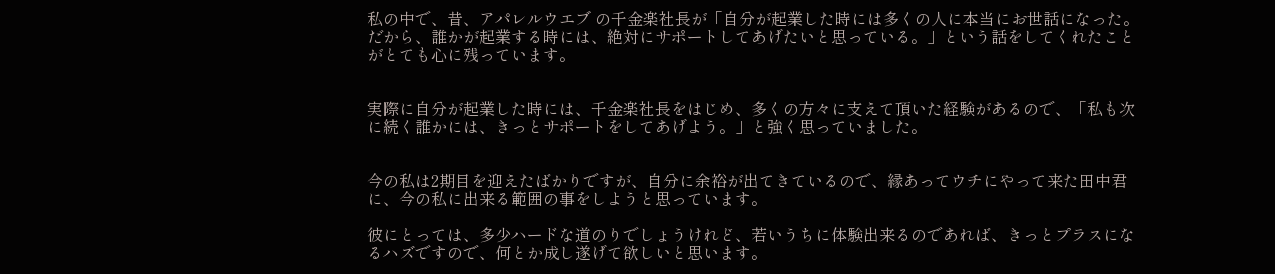私の中で、昔、アパレルウエブ の千金楽社長が「自分が起業した時には多くの人に本当にお世話になった。 だから、誰かが起業する時には、絶対にサポートしてあげたいと思っている。」という話をしてくれたことがとても心に残っています。


実際に自分が起業した時には、千金楽社長をはじめ、多くの方々に支えて頂いた経験があるので、「私も次に続く誰かには、きっとサポートをしてあげよう。」と強く思っていました。


今の私は2期目を迎えたばかりですが、自分に余裕が出てきているので、縁あってウチにやって来た田中君に、今の私に出来る範囲の事をしようと思っています。

彼にとっては、多少ハードな道のりでしょうけれど、若いうちに体験出来るのであれば、きっとプラスになるハズですので、何とか成し遂げて欲しいと思います。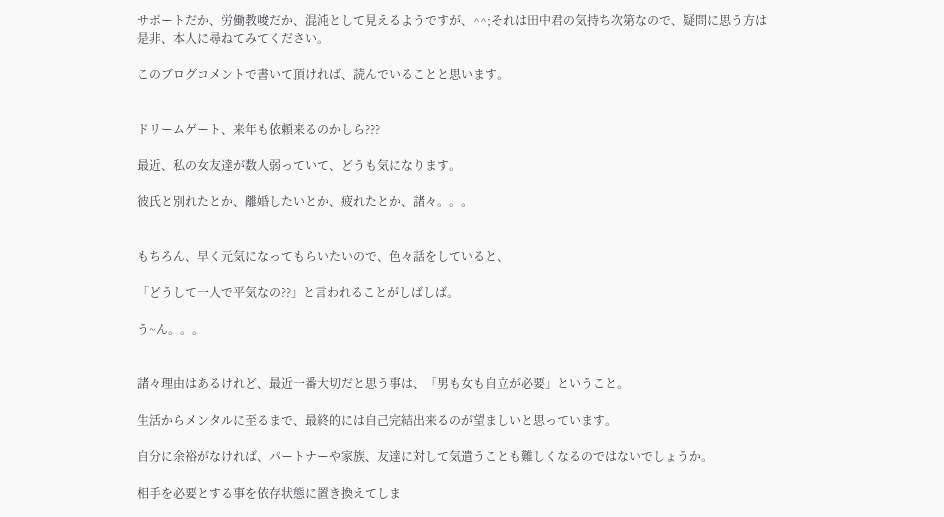サポートだか、労働教唆だか、混沌として見えるようですが、^^;それは田中君の気持ち次第なので、疑問に思う方は是非、本人に尋ねてみてください。

このブログコメントで書いて頂ければ、読んでいることと思います。


ドリームゲート、来年も依頼来るのかしら???

最近、私の女友達が数人弱っていて、どうも気になります。

彼氏と別れたとか、離婚したいとか、疲れたとか、諸々。。。


もちろん、早く元気になってもらいたいので、色々話をしていると、

「どうして一人で平気なの??」と言われることがしばしば。

う~ん。。。


諸々理由はあるけれど、最近一番大切だと思う事は、「男も女も自立が必要」ということ。

生活からメンタルに至るまで、最終的には自己完結出来るのが望ましいと思っています。

自分に余裕がなければ、パートナーや家族、友達に対して気遣うことも難しくなるのではないでしょうか。

相手を必要とする事を依存状態に置き換えてしま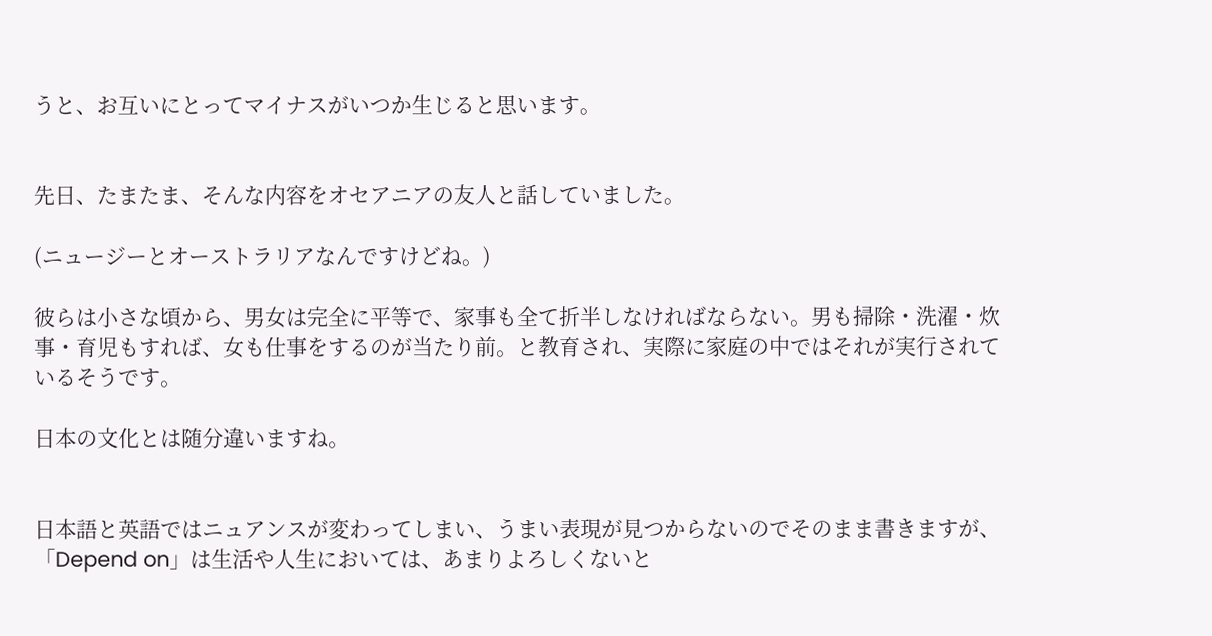うと、お互いにとってマイナスがいつか生じると思います。


先日、たまたま、そんな内容をオセアニアの友人と話していました。

(ニュージーとオーストラリアなんですけどね。)

彼らは小さな頃から、男女は完全に平等で、家事も全て折半しなければならない。男も掃除・洗濯・炊事・育児もすれば、女も仕事をするのが当たり前。と教育され、実際に家庭の中ではそれが実行されているそうです。

日本の文化とは随分違いますね。


日本語と英語ではニュアンスが変わってしまい、うまい表現が見つからないのでそのまま書きますが、「Depend on」は生活や人生においては、あまりよろしくないと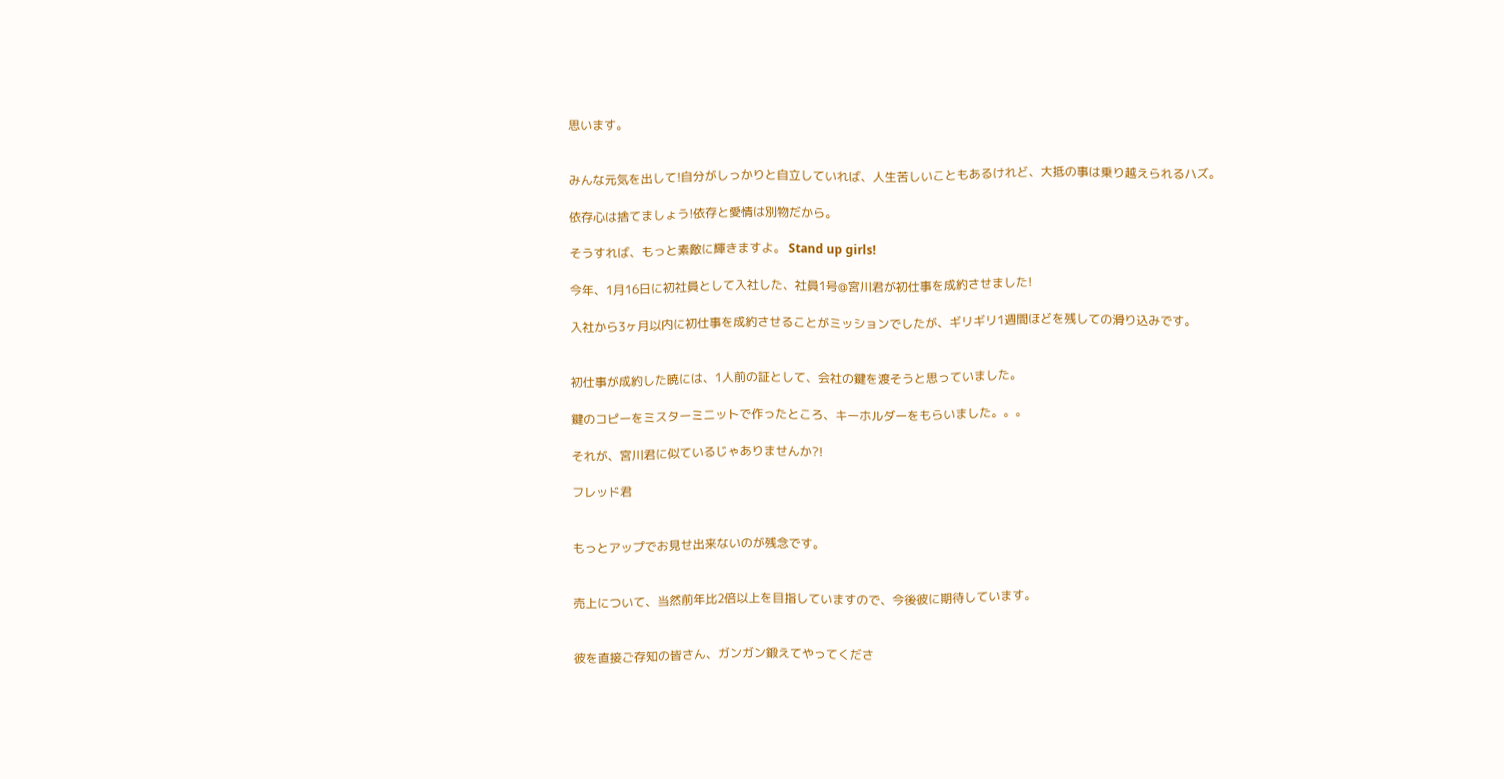思います。


みんな元気を出して!自分がしっかりと自立していれば、人生苦しいこともあるけれど、大抵の事は乗り越えられるハズ。

依存心は捨てましょう!依存と愛情は別物だから。

そうすれば、もっと素敵に輝きますよ。 Stand up girls!

今年、1月16日に初社員として入社した、社員1号@宮川君が初仕事を成約させました!

入社から3ヶ月以内に初仕事を成約させることがミッションでしたが、ギリギリ1週間ほどを残しての滑り込みです。


初仕事が成約した暁には、1人前の証として、会社の鍵を渡そうと思っていました。

鍵のコピーをミスターミニットで作ったところ、キーホルダーをもらいました。。。

それが、宮川君に似ているじゃありませんか?!

フレッド君


もっとアップでお見せ出来ないのが残念です。


売上について、当然前年比2倍以上を目指していますので、今後彼に期待しています。


彼を直接ご存知の皆さん、ガンガン鍛えてやってくださ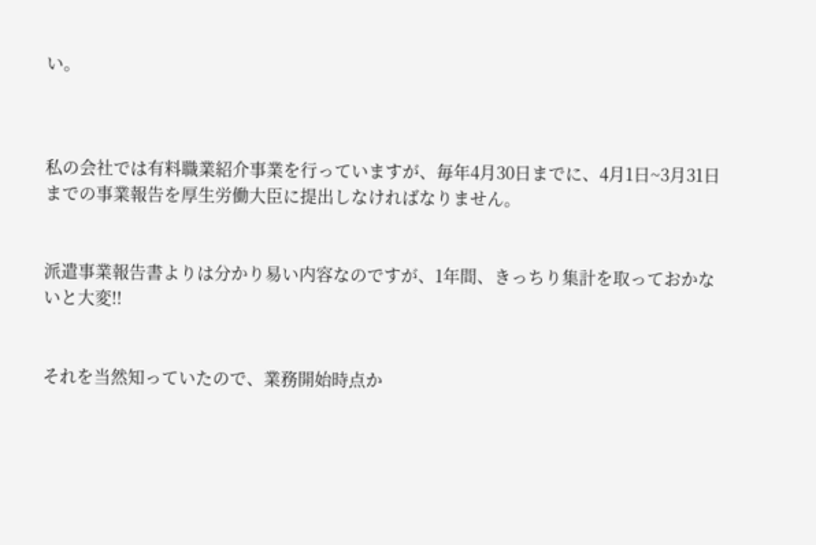い。



私の会社では有料職業紹介事業を行っていますが、毎年4月30日までに、4月1日~3月31日までの事業報告を厚生労働大臣に提出しなければなりません。


派遣事業報告書よりは分かり易い内容なのですが、1年間、きっちり集計を取っておかないと大変!!


それを当然知っていたので、業務開始時点か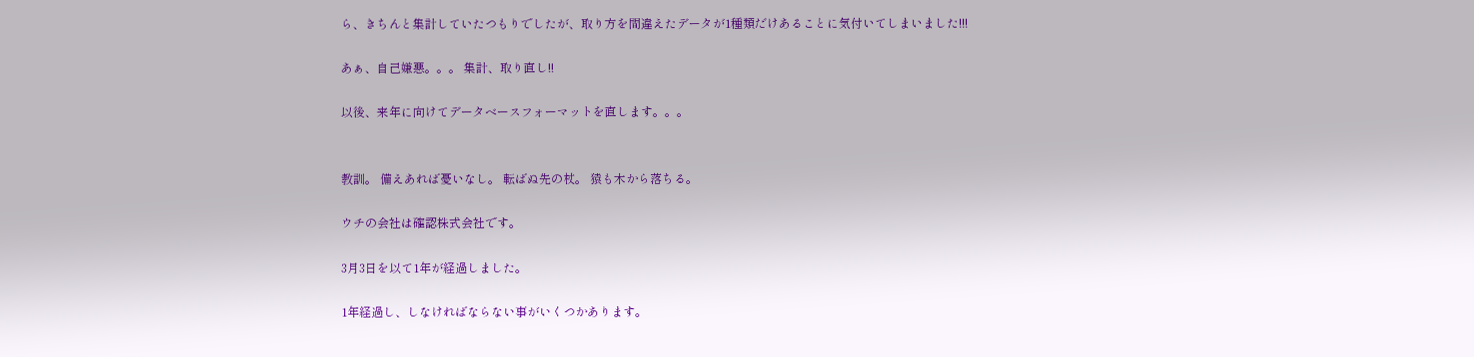ら、きちんと集計していたつもりでしたが、取り方を間違えたデータが1種類だけあることに気付いてしまいました!!!

あぁ、自己嫌悪。。。 集計、取り直し!!

以後、来年に向けてデータベースフォーマットを直します。。。


教訓。 備えあれば憂いなし。 転ばぬ先の杖。 猿も木から落ちる。

ウチの会社は確認株式会社です。

3月3日を以て1年が経過しました。

1年経過し、しなければならない事がいくつかあります。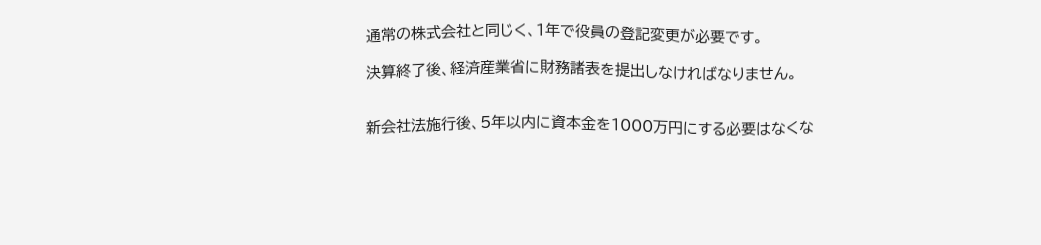通常の株式会社と同じく、1年で役員の登記変更が必要です。

決算終了後、経済産業省に財務諸表を提出しなければなりません。


新会社法施行後、5年以内に資本金を1000万円にする必要はなくな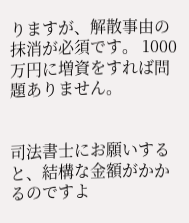りますが、解散事由の抹消が必須です。 1000万円に増資をすれば問題ありません。


司法書士にお願いすると、結構な金額がかかるのですよ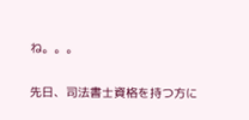ね。。。

先日、司法書士資格を持つ方に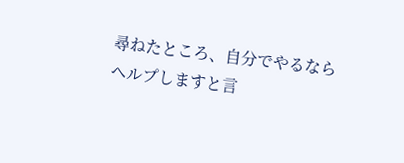尋ねたところ、自分でやるならヘルプしますと言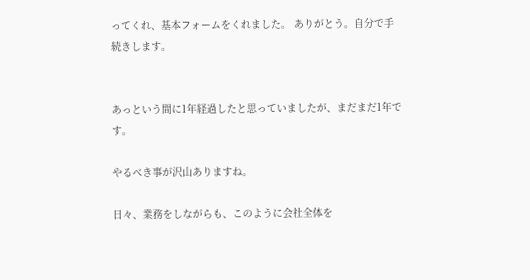ってくれ、基本フォームをくれました。 ありがとう。自分で手続きします。


あっという間に1年経過したと思っていましたが、まだまだ1年です。

やるべき事が沢山ありますね。

日々、業務をしながらも、このように会社全体を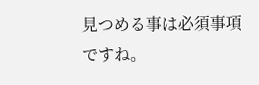見つめる事は必須事項ですね。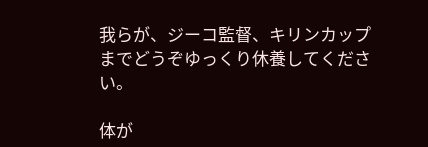我らが、ジーコ監督、キリンカップまでどうぞゆっくり休養してください。

体が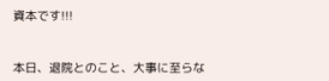資本です!!!


本日、退院とのこと、大事に至らな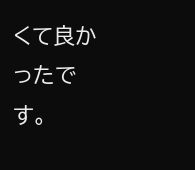くて良かったです。